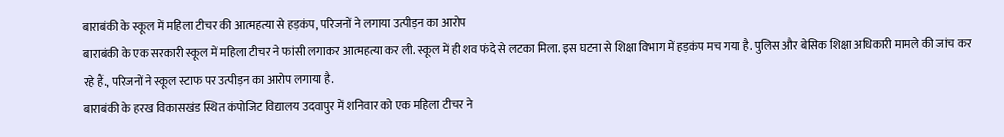बाराबंकी के स्कूल में महिला टीचर की आत्महत्या से हड़कंप, परिजनों ने लगाया उत्पीड़न का आरोप
बाराबंकी के एक सरकारी स्कूल में महिला टीचर ने फांसी लगाकर आत्महत्या कर ली. स्कूल में ही शव फंदे से लटका मिला. इस घटना से शिक्षा विभाग में हड़कंप मच गया है. पुलिस और बेसिक शिक्षा अधिकारी मामले की जांच कर रहे हैं., परिजनों ने स्कूल स्टाफ पर उत्पीड़न का आरोप लगाया है.
बाराबंकी के हरख विकासखंड स्थित कंपोजिट विद्यालय उदवापुर में शनिवार को एक महिला टीचर ने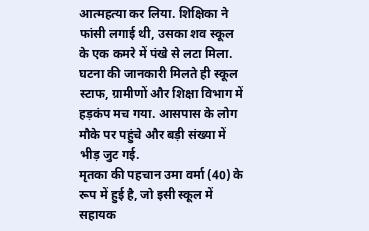आत्महत्या कर लिया. शिक्षिका ने फांसी लगाई थी, उसका शव स्कूल के एक कमरे में पंखे से लटा मिला. घटना की जानकारी मिलते ही स्कूल स्टाफ, ग्रामीणों और शिक्षा विभाग में हड़कंप मच गया. आसपास के लोग मौके पर पहुंचे और बड़ी संख्या में भीड़ जुट गई.
मृतका की पहचान उमा वर्मा (40) के रूप में हुई है, जो इसी स्कूल में सहायक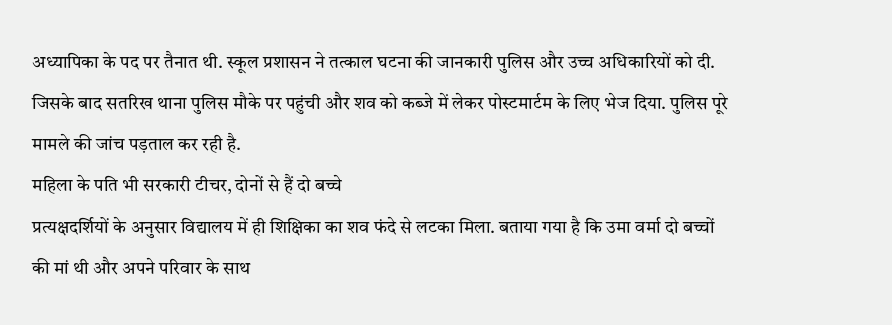अध्यापिका के पद पर तैनात थी. स्कूल प्रशासन ने तत्काल घटना की जानकारी पुलिस और उच्च अधिकारियों को दी. जिसके बाद सतरिख थाना पुलिस मौके पर पहुंची और शव को कब्जे में लेकर पोस्टमार्टम के लिए भेज दिया. पुलिस पूरे मामले की जांच पड़ताल कर रही है.
महिला के पति भी सरकारी टीचर, दोनों से हैं दो बच्चे
प्रत्यक्षदर्शियों के अनुसार विद्यालय में ही शिक्षिका का शव फंदे से लटका मिला. बताया गया है कि उमा वर्मा दो बच्चों की मां थी और अपने परिवार के साथ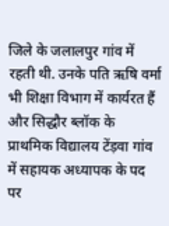जिले के जलालपुर गांव में रहती थी. उनके पति ऋषि वर्मा भी शिक्षा विभाग में कार्यरत हैं और सिद्धौर ब्लॉक के प्राथमिक विद्यालय टेंड़वा गांव में सहायक अध्यापक के पद पर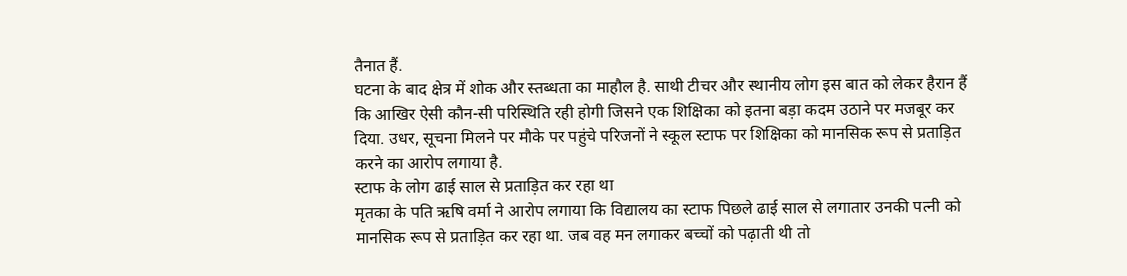तैनात हैं.
घटना के बाद क्षेत्र में शोक और स्तब्धता का माहौल है. साथी टीचर और स्थानीय लोग इस बात को लेकर हैरान हैं कि आखिर ऐसी कौन-सी परिस्थिति रही होगी जिसने एक शिक्षिका को इतना बड़ा कदम उठाने पर मजबूर कर दिया. उधर, सूचना मिलने पर मौके पर पहुंचे परिजनों ने स्कूल स्टाफ पर शिक्षिका को मानसिक रूप से प्रताड़ित करने का आरोप लगाया है.
स्टाफ के लोग ढाई साल से प्रताड़ित कर रहा था
मृतका के पति ऋषि वर्मा ने आरोप लगाया कि विद्यालय का स्टाफ पिछले ढाई साल से लगातार उनकी पत्नी को मानसिक रूप से प्रताड़ित कर रहा था. जब वह मन लगाकर बच्चों को पढ़ाती थी तो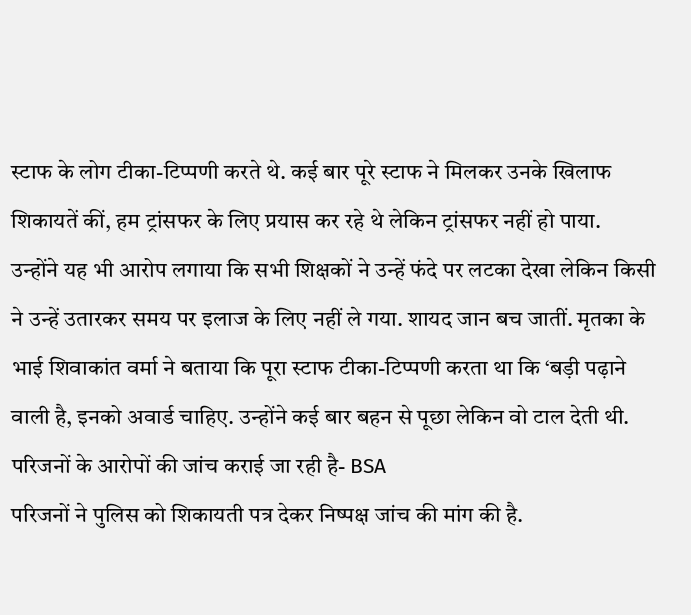स्टाफ के लोग टीका-टिप्पणी करते थे. कई बार पूरे स्टाफ ने मिलकर उनके खिलाफ शिकायतें कीं, हम ट्रांसफर के लिए प्रयास कर रहे थे लेकिन ट्रांसफर नहीं हो पाया.
उन्होंने यह भी आरोप लगाया कि सभी शिक्षकों ने उन्हें फंदे पर लटका देखा लेकिन किसी ने उन्हें उतारकर समय पर इलाज के लिए नहीं ले गया. शायद जान बच जातीं. मृतका के भाई शिवाकांत वर्मा ने बताया कि पूरा स्टाफ टीका-टिप्पणी करता था कि ‘बड़ी पढ़ाने वाली है, इनको अवार्ड चाहिए. उन्होंने कई बार बहन से पूछा लेकिन वो टाल देती थी.
परिजनों के आरोपों की जांच कराई जा रही है- BSA
परिजनों ने पुलिस को शिकायती पत्र देकर निष्पक्ष जांच की मांग की है.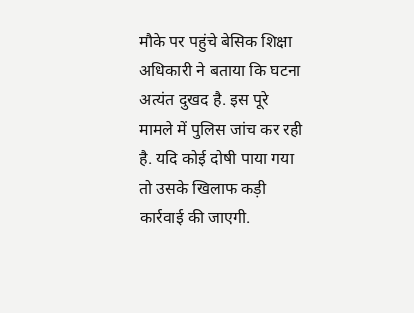मौके पर पहुंचे बेसिक शिक्षा अधिकारी ने बताया कि घटना अत्यंत दुखद है. इस पूरे मामले में पुलिस जांच कर रही है. यदि कोई दोषी पाया गया तो उसके खिलाफ कड़ी कार्रवाई की जाएगी.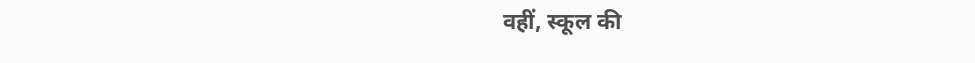वहीं, स्कूल की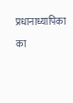प्रधानाध्यापिका का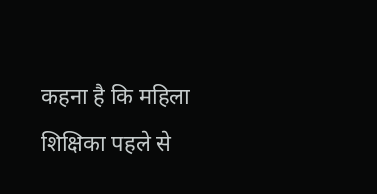कहना है कि महिला शिक्षिका पहले से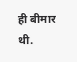ही बीमार थी.